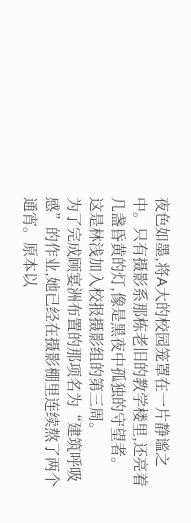夜色如墨,将A大的校园笼罩在一片静谧之中。只有摄影系那栋老旧的教学楼里,还亮着几盏昏黄的灯,像是黑夜中孤独的守望者。
这是林浅加入校报摄影组的第三周。
为了完成顾宴洲布置的那项名为“建筑呼吸感”的作业,她已经在摄影棚里连续熬了两个通宵。原本以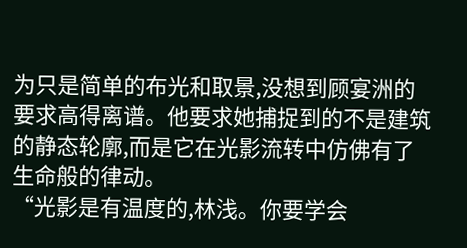为只是简单的布光和取景,没想到顾宴洲的要求高得离谱。他要求她捕捉到的不是建筑的静态轮廓,而是它在光影流转中仿佛有了生命般的律动。
“光影是有温度的,林浅。你要学会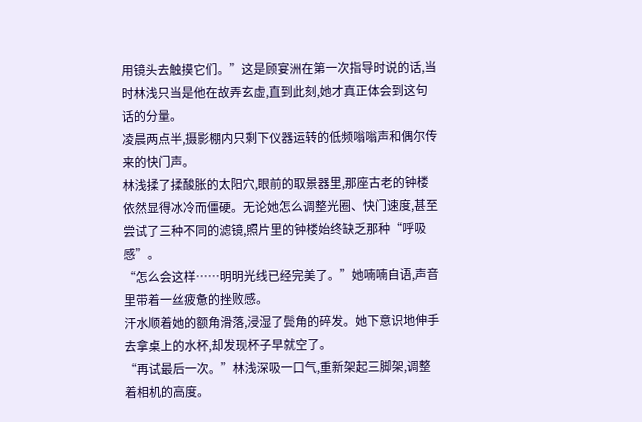用镜头去触摸它们。”这是顾宴洲在第一次指导时说的话,当时林浅只当是他在故弄玄虚,直到此刻,她才真正体会到这句话的分量。
凌晨两点半,摄影棚内只剩下仪器运转的低频嗡嗡声和偶尔传来的快门声。
林浅揉了揉酸胀的太阳穴,眼前的取景器里,那座古老的钟楼依然显得冰冷而僵硬。无论她怎么调整光圈、快门速度,甚至尝试了三种不同的滤镜,照片里的钟楼始终缺乏那种“呼吸感”。
“怎么会这样……明明光线已经完美了。”她喃喃自语,声音里带着一丝疲惫的挫败感。
汗水顺着她的额角滑落,浸湿了鬓角的碎发。她下意识地伸手去拿桌上的水杯,却发现杯子早就空了。
“再试最后一次。”林浅深吸一口气,重新架起三脚架,调整着相机的高度。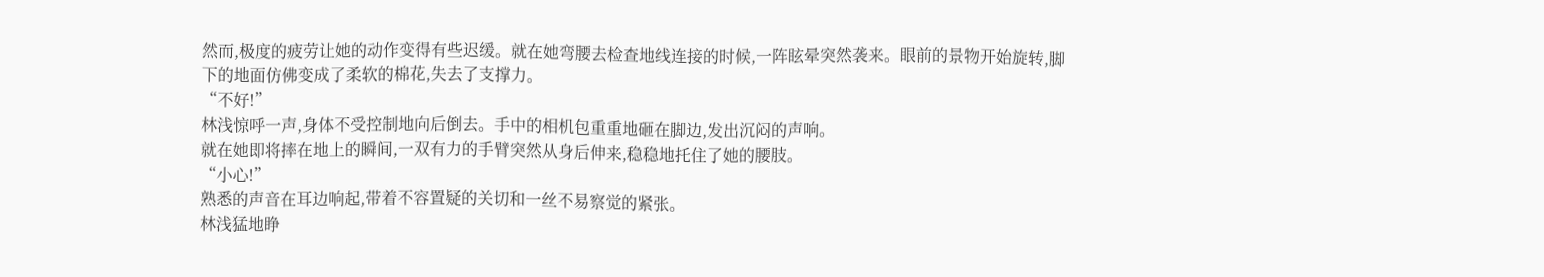然而,极度的疲劳让她的动作变得有些迟缓。就在她弯腰去检查地线连接的时候,一阵眩晕突然袭来。眼前的景物开始旋转,脚下的地面仿佛变成了柔软的棉花,失去了支撑力。
“不好!”
林浅惊呼一声,身体不受控制地向后倒去。手中的相机包重重地砸在脚边,发出沉闷的声响。
就在她即将摔在地上的瞬间,一双有力的手臂突然从身后伸来,稳稳地托住了她的腰肢。
“小心!”
熟悉的声音在耳边响起,带着不容置疑的关切和一丝不易察觉的紧张。
林浅猛地睁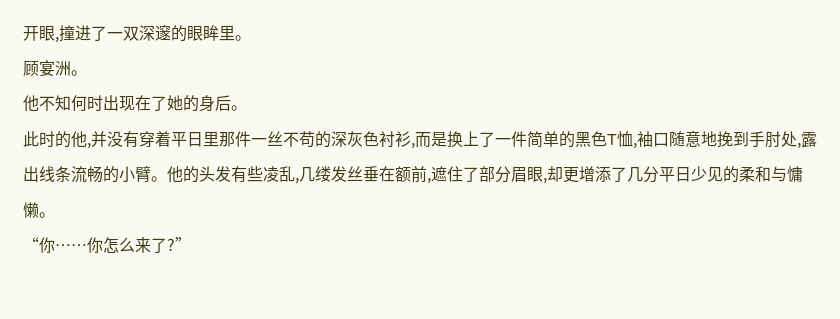开眼,撞进了一双深邃的眼眸里。
顾宴洲。
他不知何时出现在了她的身后。
此时的他,并没有穿着平日里那件一丝不苟的深灰色衬衫,而是换上了一件简单的黑色T恤,袖口随意地挽到手肘处,露出线条流畅的小臂。他的头发有些凌乱,几缕发丝垂在额前,遮住了部分眉眼,却更增添了几分平日少见的柔和与慵懒。
“你……你怎么来了?”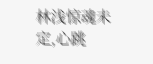林浅惊魂未定,心跳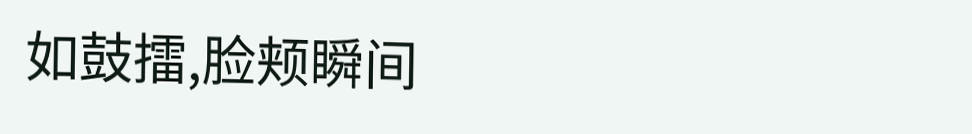如鼓擂,脸颊瞬间